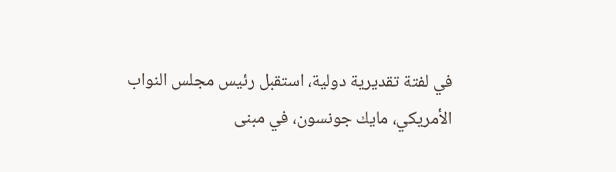في لفتة تقديرية دولية، استقبل رئيس مجلس النواب الأمريكي، مايك جونسون، في مبنى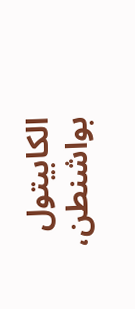الكابيتول بواشنطن،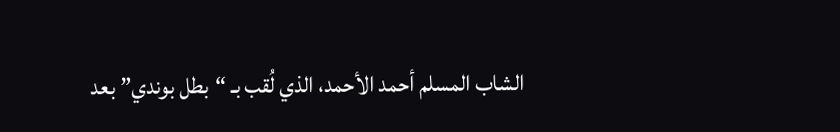الشاب المسلم أحمد الأحمد، الذي لُقب بـ “بطل بوندي” بعد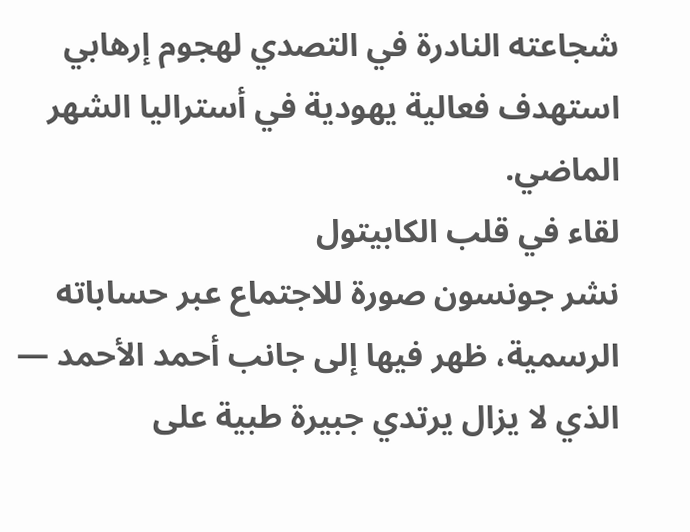شجاعته النادرة في التصدي لهجوم إرهابي استهدف فعالية يهودية في أستراليا الشهر الماضي.
لقاء في قلب الكابيتول
نشر جونسون صورة للاجتماع عبر حساباته الرسمية، ظهر فيها إلى جانب أحمد الأحمد — الذي لا يزال يرتدي جبيرة طبية على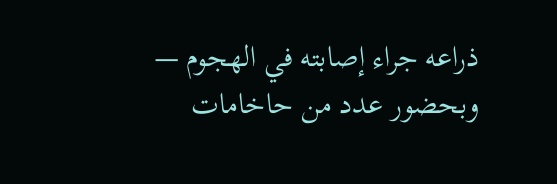ذراعه جراء إصابته في الهجوم — وبحضور عدد من حاخامات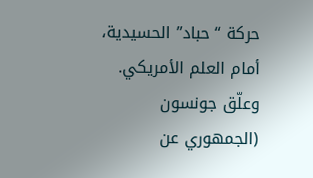حركة “حباد” الحسيدية، أمام العلم الأمريكي.
وعلّق جونسون (الجمهوري عن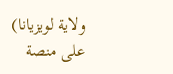ولاية لويزيانا) على منصة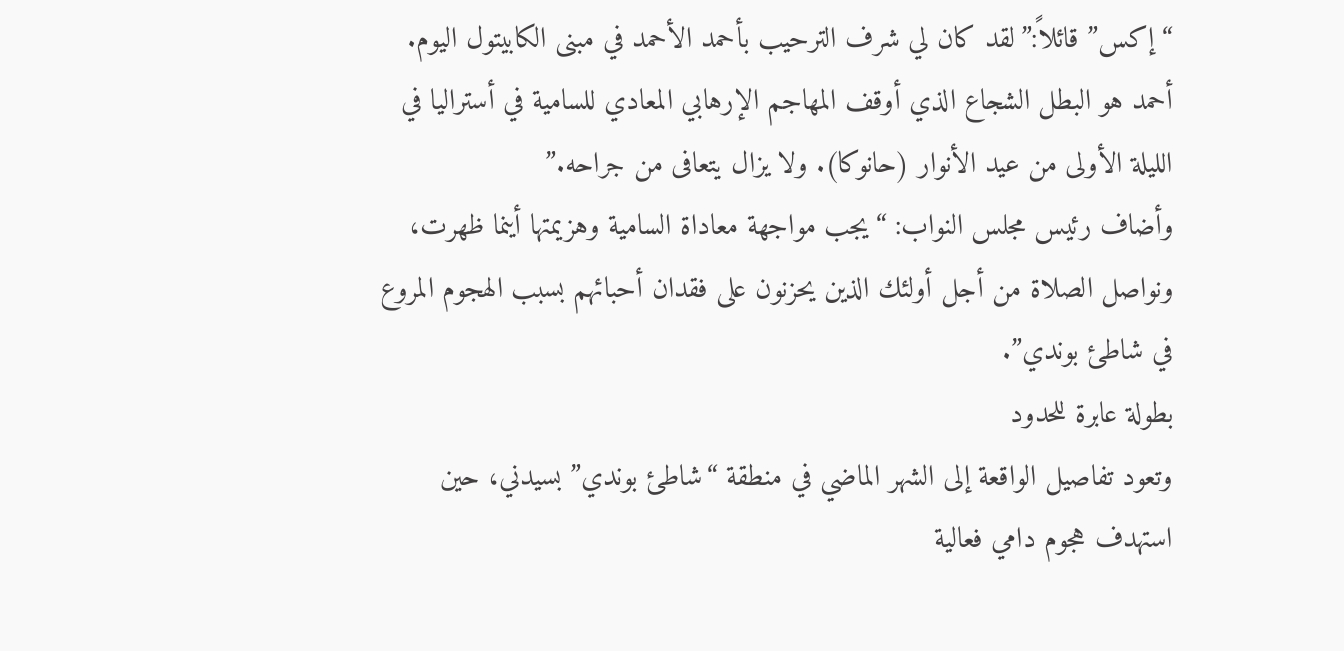“إكس” قائلاً:”لقد كان لي شرف الترحيب بأحمد الأحمد في مبنى الكابيتول اليوم. أحمد هو البطل الشجاع الذي أوقف المهاجم الإرهابي المعادي للسامية في أستراليا في الليلة الأولى من عيد الأنوار (حانوكا). ولا يزال يتعافى من جراحه.”
وأضاف رئيس مجلس النواب: “يجب مواجهة معاداة السامية وهزيمتها أينما ظهرت، ونواصل الصلاة من أجل أولئك الذين يحزنون على فقدان أحبائهم بسبب الهجوم المروع في شاطئ بوندي”.
بطولة عابرة للحدود
وتعود تفاصيل الواقعة إلى الشهر الماضي في منطقة “شاطئ بوندي” بسيدني، حين استهدف هجوم دامي فعالية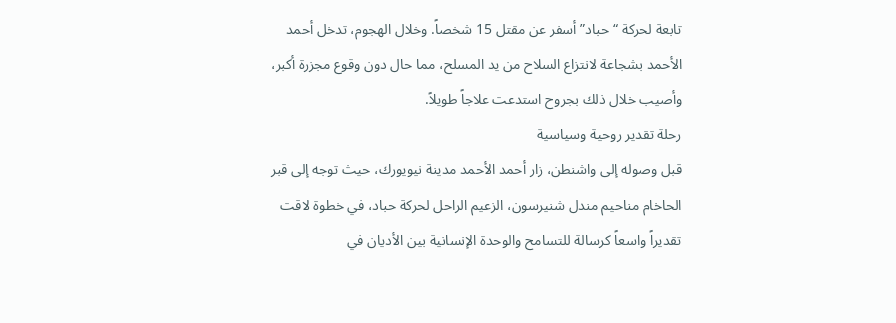تابعة لحركة “حباد” أسفر عن مقتل 15 شخصاً. وخلال الهجوم، تدخل أحمد الأحمد بشجاعة لانتزاع السلاح من يد المسلح، مما حال دون وقوع مجزرة أكبر، وأصيب خلال ذلك بجروح استدعت علاجاً طويلاً.
رحلة تقدير روحية وسياسية
قبل وصوله إلى واشنطن، زار أحمد الأحمد مدينة نيويورك، حيث توجه إلى قبر الحاخام مناحيم مندل شنيرسون، الزعيم الراحل لحركة حباد، في خطوة لاقت تقديراً واسعاً كرسالة للتسامح والوحدة الإنسانية بين الأديان في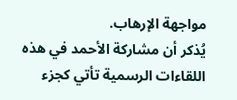مواجهة الإرهاب.
يُذكر أن مشاركة الأحمد في هذه اللقاءات الرسمية تأتي كجزء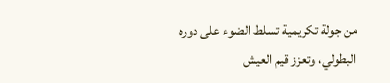من جولة تكريمية تسلط الضوء على دوره البطولي، وتعزز قيم العيش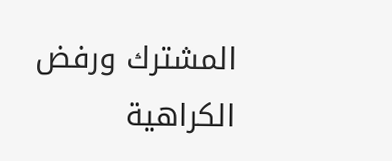المشترك ورفض الكراهية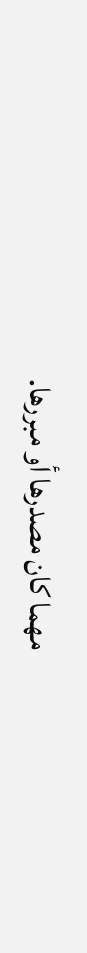مهما كان مصدرها أو مبررها.